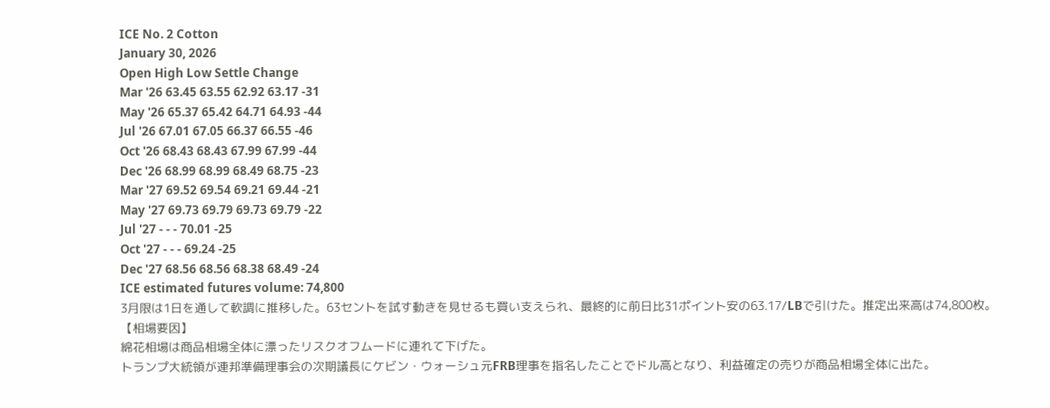ICE No. 2 Cotton
January 30, 2026
Open High Low Settle Change
Mar '26 63.45 63.55 62.92 63.17 -31
May '26 65.37 65.42 64.71 64.93 -44
Jul '26 67.01 67.05 66.37 66.55 -46
Oct '26 68.43 68.43 67.99 67.99 -44
Dec '26 68.99 68.99 68.49 68.75 -23
Mar '27 69.52 69.54 69.21 69.44 -21
May '27 69.73 69.79 69.73 69.79 -22
Jul '27 - - - 70.01 -25
Oct '27 - - - 69.24 -25
Dec '27 68.56 68.56 68.38 68.49 -24
ICE estimated futures volume: 74,800
3月限は1日を通して軟調に推移した。63セントを試す動きを見せるも買い支えられ、最終的に前日比31ポイント安の63.17/LBで引けた。推定出来高は74,800枚。
【相場要因】
綿花相場は商品相場全体に漂ったリスクオフムードに連れて下げた。
トランプ大統領が連邦準備理事会の次期議長にケビン・ウォーシュ元FRB理事を指名したことでドル高となり、利益確定の売りが商品相場全体に出た。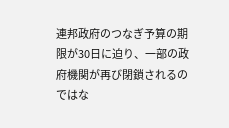連邦政府のつなぎ予算の期限が30日に迫り、一部の政府機関が再び閉鎖されるのではな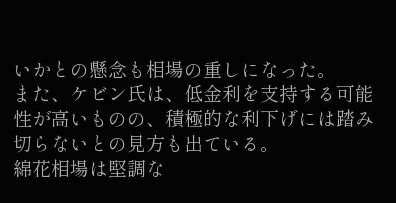いかとの懸念も相場の重しになった。
また、ケビン氏は、低金利を支持する可能性が高いものの、積極的な利下げには踏み切らないとの見方も出ている。
綿花相場は堅調な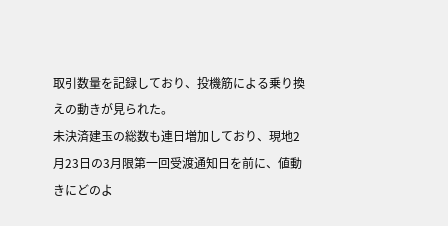取引数量を記録しており、投機筋による乗り換えの動きが見られた。
未決済建玉の総数も連日増加しており、現地2月23日の3月限第一回受渡通知日を前に、値動きにどのよ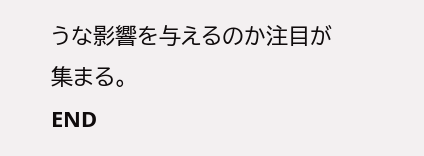うな影響を与えるのか注目が集まる。
END